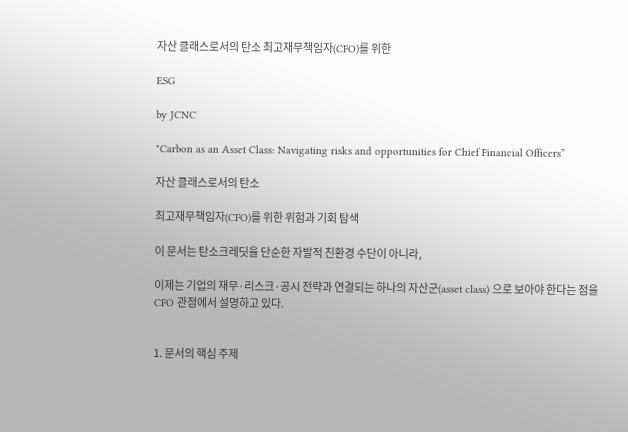자산 클래스로서의 탄소 최고재무책임자(CFO)를 위한

ESG

by JCNC

"Carbon as an Asset Class: Navigating risks and opportunities for Chief Financial Officers”

자산 클래스로서의 탄소

최고재무책임자(CFO)를 위한 위험과 기회 탐색

이 문서는 탄소크레딧을 단순한 자발적 친환경 수단이 아니라,

이제는 기업의 재무·리스크·공시 전략과 연결되는 하나의 자산군(asset class) 으로 보아야 한다는 점을 CFO 관점에서 설명하고 있다.


1. 문서의 핵심 주제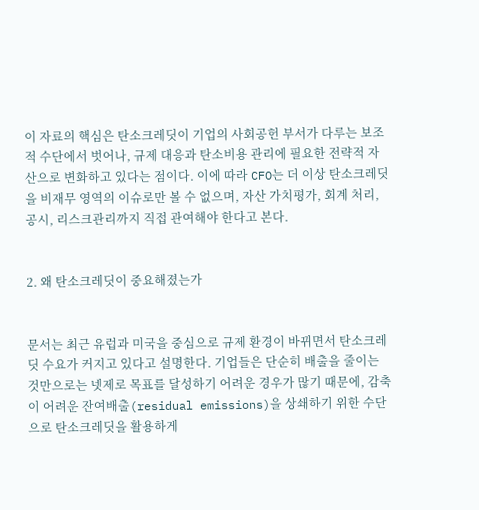이 자료의 핵심은 탄소크레딧이 기업의 사회공헌 부서가 다루는 보조적 수단에서 벗어나, 규제 대응과 탄소비용 관리에 필요한 전략적 자산으로 변화하고 있다는 점이다. 이에 따라 CFO는 더 이상 탄소크레딧을 비재무 영역의 이슈로만 볼 수 없으며, 자산 가치평가, 회계 처리, 공시, 리스크관리까지 직접 관여해야 한다고 본다.


2. 왜 탄소크레딧이 중요해졌는가


문서는 최근 유럽과 미국을 중심으로 규제 환경이 바뀌면서 탄소크레딧 수요가 커지고 있다고 설명한다. 기업들은 단순히 배출을 줄이는 것만으로는 넷제로 목표를 달성하기 어려운 경우가 많기 때문에, 감축이 어려운 잔여배출(residual emissions)을 상쇄하기 위한 수단으로 탄소크레딧을 활용하게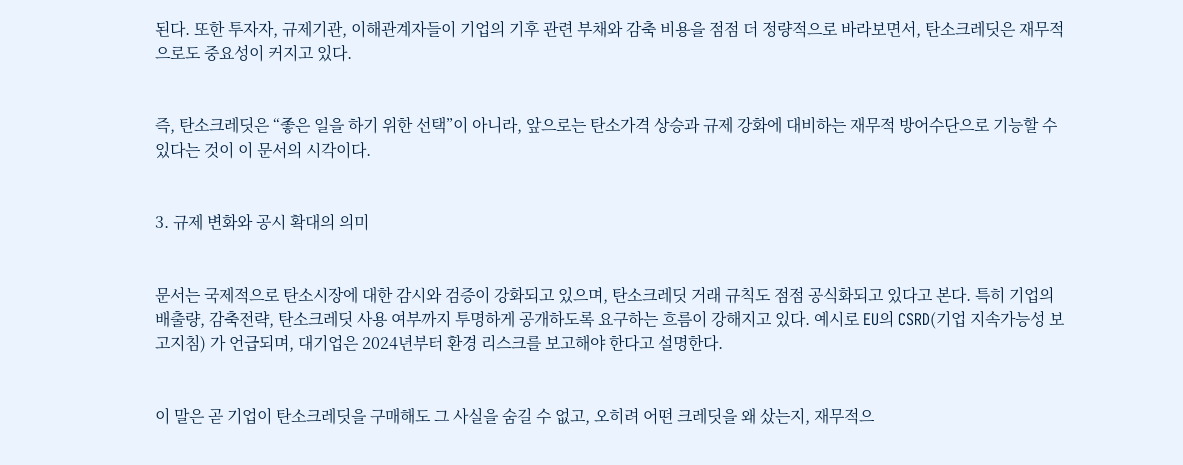된다. 또한 투자자, 규제기관, 이해관계자들이 기업의 기후 관련 부채와 감축 비용을 점점 더 정량적으로 바라보면서, 탄소크레딧은 재무적으로도 중요성이 커지고 있다.


즉, 탄소크레딧은 “좋은 일을 하기 위한 선택”이 아니라, 앞으로는 탄소가격 상승과 규제 강화에 대비하는 재무적 방어수단으로 기능할 수 있다는 것이 이 문서의 시각이다.


3. 규제 변화와 공시 확대의 의미


문서는 국제적으로 탄소시장에 대한 감시와 검증이 강화되고 있으며, 탄소크레딧 거래 규칙도 점점 공식화되고 있다고 본다. 특히 기업의 배출량, 감축전략, 탄소크레딧 사용 여부까지 투명하게 공개하도록 요구하는 흐름이 강해지고 있다. 예시로 EU의 CSRD(기업 지속가능성 보고지침) 가 언급되며, 대기업은 2024년부터 환경 리스크를 보고해야 한다고 설명한다.


이 말은 곧 기업이 탄소크레딧을 구매해도 그 사실을 숨길 수 없고, 오히려 어떤 크레딧을 왜 샀는지, 재무적으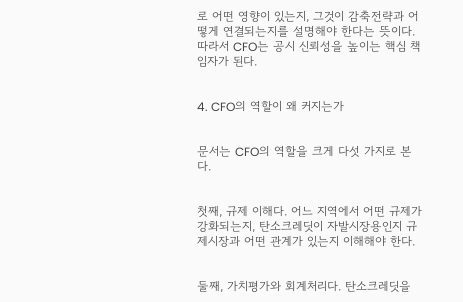로 어떤 영향이 있는지, 그것이 감축전략과 어떻게 연결되는지를 설명해야 한다는 뜻이다. 따라서 CFO는 공시 신뢰성을 높이는 핵심 책임자가 된다.


4. CFO의 역할이 왜 커지는가


문서는 CFO의 역할을 크게 다섯 가지로 본다.


첫째, 규제 이해다. 어느 지역에서 어떤 규제가 강화되는지, 탄소크레딧이 자발시장용인지 규제시장과 어떤 관계가 있는지 이해해야 한다.


둘째, 가치평가와 회계처리다. 탄소크레딧을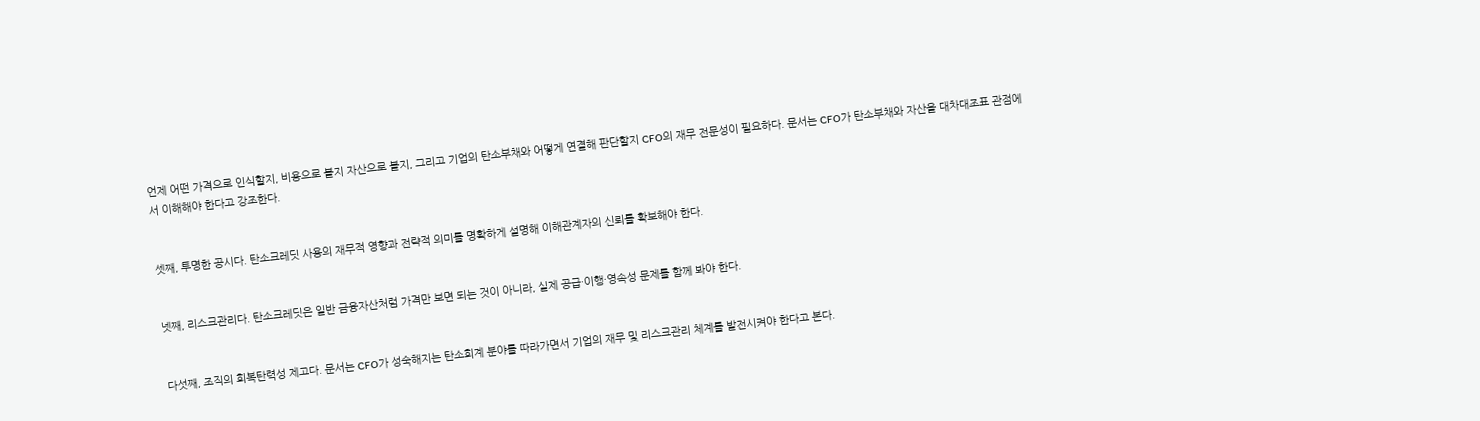언제 어떤 가격으로 인식할지, 비용으로 볼지 자산으로 볼지, 그리고 기업의 탄소부채와 어떻게 연결해 판단할지 CFO의 재무 전문성이 필요하다. 문서는 CFO가 탄소부채와 자산을 대차대조표 관점에서 이해해야 한다고 강조한다.


셋째, 투명한 공시다. 탄소크레딧 사용의 재무적 영향과 전략적 의미를 명확하게 설명해 이해관계자의 신뢰를 확보해야 한다.


넷째, 리스크관리다. 탄소크레딧은 일반 금융자산처럼 가격만 보면 되는 것이 아니라, 실제 공급·이행·영속성 문제를 함께 봐야 한다.


다섯째, 조직의 회복탄력성 제고다. 문서는 CFO가 성숙해지는 탄소회계 분야를 따라가면서 기업의 재무 및 리스크관리 체계를 발전시켜야 한다고 본다.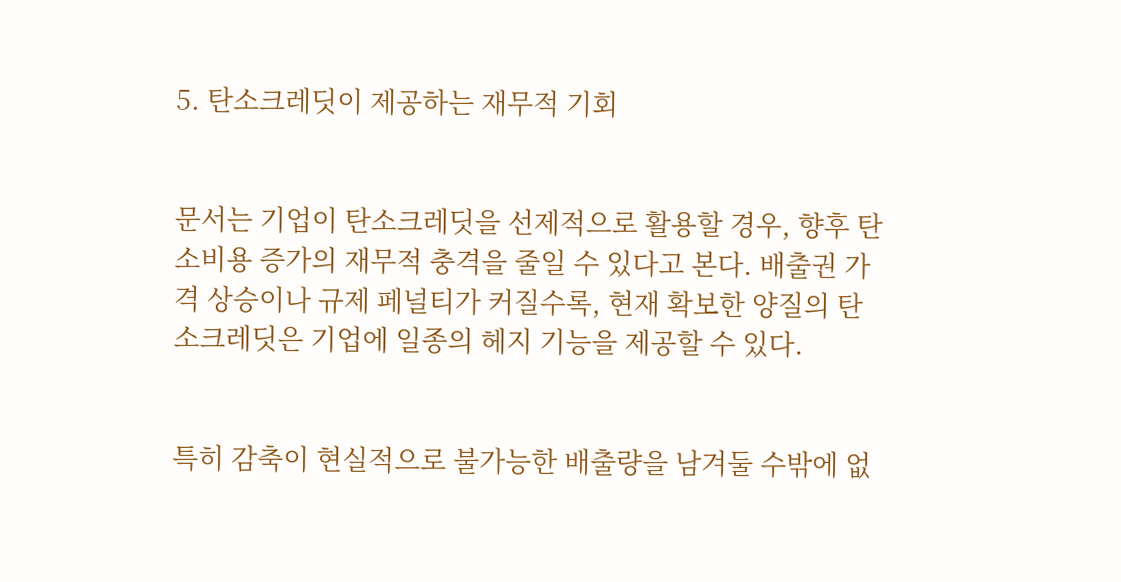5. 탄소크레딧이 제공하는 재무적 기회


문서는 기업이 탄소크레딧을 선제적으로 활용할 경우, 향후 탄소비용 증가의 재무적 충격을 줄일 수 있다고 본다. 배출권 가격 상승이나 규제 페널티가 커질수록, 현재 확보한 양질의 탄소크레딧은 기업에 일종의 헤지 기능을 제공할 수 있다.


특히 감축이 현실적으로 불가능한 배출량을 남겨둘 수밖에 없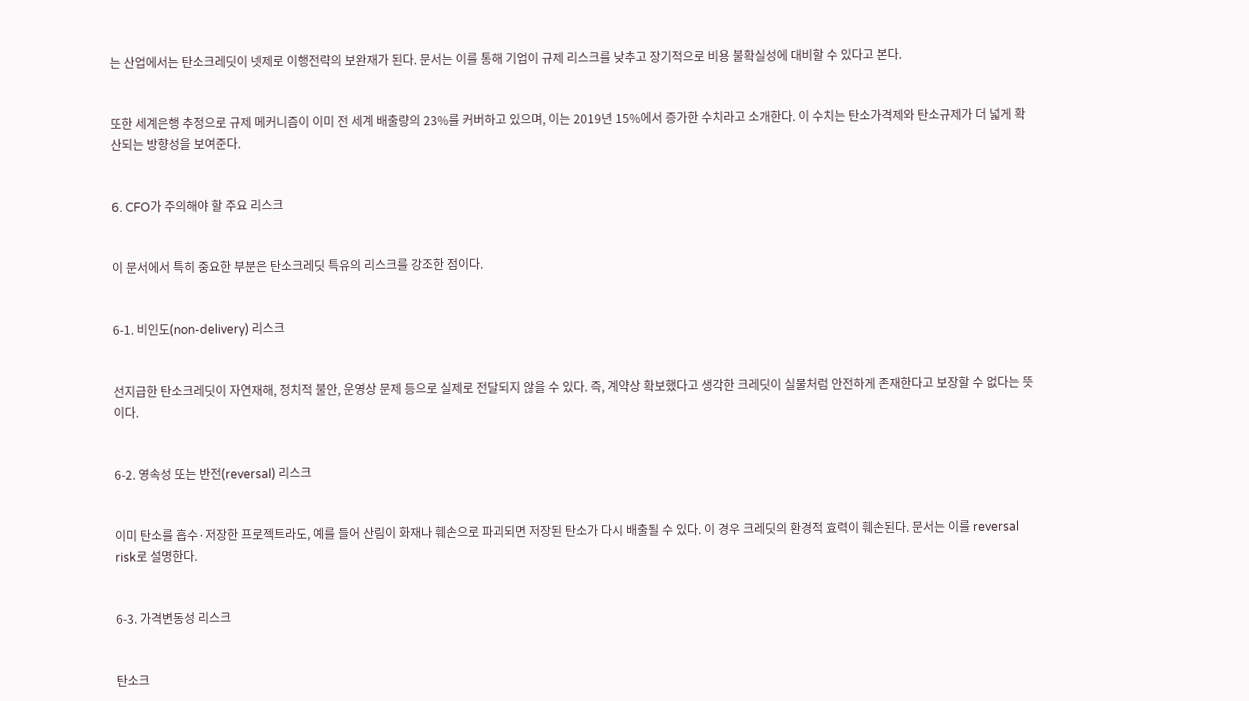는 산업에서는 탄소크레딧이 넷제로 이행전략의 보완재가 된다. 문서는 이를 통해 기업이 규제 리스크를 낮추고 장기적으로 비용 불확실성에 대비할 수 있다고 본다.


또한 세계은행 추정으로 규제 메커니즘이 이미 전 세계 배출량의 23%를 커버하고 있으며, 이는 2019년 15%에서 증가한 수치라고 소개한다. 이 수치는 탄소가격제와 탄소규제가 더 넓게 확산되는 방향성을 보여준다.


6. CFO가 주의해야 할 주요 리스크


이 문서에서 특히 중요한 부분은 탄소크레딧 특유의 리스크를 강조한 점이다.


6-1. 비인도(non-delivery) 리스크


선지급한 탄소크레딧이 자연재해, 정치적 불안, 운영상 문제 등으로 실제로 전달되지 않을 수 있다. 즉, 계약상 확보했다고 생각한 크레딧이 실물처럼 안전하게 존재한다고 보장할 수 없다는 뜻이다.


6-2. 영속성 또는 반전(reversal) 리스크


이미 탄소를 흡수·저장한 프로젝트라도, 예를 들어 산림이 화재나 훼손으로 파괴되면 저장된 탄소가 다시 배출될 수 있다. 이 경우 크레딧의 환경적 효력이 훼손된다. 문서는 이를 reversal risk로 설명한다.


6-3. 가격변동성 리스크


탄소크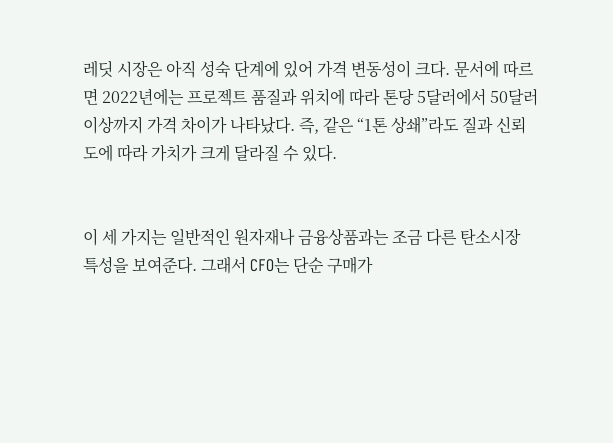레딧 시장은 아직 성숙 단계에 있어 가격 변동성이 크다. 문서에 따르면 2022년에는 프로젝트 품질과 위치에 따라 톤당 5달러에서 50달러 이상까지 가격 차이가 나타났다. 즉, 같은 “1톤 상쇄”라도 질과 신뢰도에 따라 가치가 크게 달라질 수 있다.


이 세 가지는 일반적인 원자재나 금융상품과는 조금 다른 탄소시장 특성을 보여준다. 그래서 CFO는 단순 구매가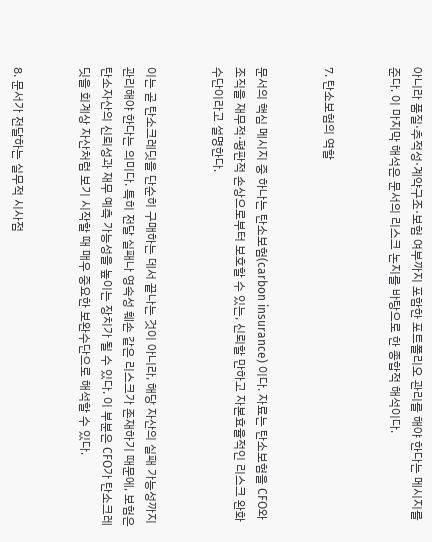아니라 품질·추적성·계약구조·보험 여부까지 포함한 포트폴리오 관리를 해야 한다는 메시지를 준다. 이 마지막 해석은 문서의 리스크 논지를 바탕으로 한 종합적 해석이다.


7. 탄소보험의 역할


문서의 핵심 메시지 중 하나는 탄소보험(carbon insurance) 이다. 자료는 탄소보험을 CFO와 조직을 재무적·평판적 손상으로부터 보호할 수 있는, 신뢰할 만하고 자본효율적인 리스크 완화 수단이라고 설명한다.


이는 곧 탄소크레딧을 단순히 구매하는 데서 끝나는 것이 아니라, 해당 자산의 실패 가능성까지 관리해야 한다는 의미다. 특히 전달 실패나 영속성 훼손 같은 리스크가 존재하기 때문에, 보험은 탄소자산의 신뢰성과 재무 예측 가능성을 높이는 장치가 될 수 있다. 이 부분은 CFO가 탄소크레딧을 회계상 자산처럼 보기 시작할 때 매우 중요한 보완수단으로 해석할 수 있다.


8. 문서가 전달하는 실무적 시사점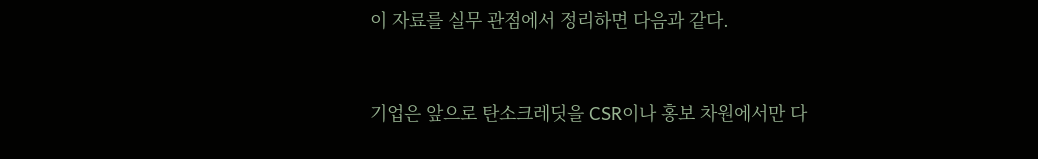이 자료를 실무 관점에서 정리하면 다음과 같다.


기업은 앞으로 탄소크레딧을 CSR이나 홍보 차원에서만 다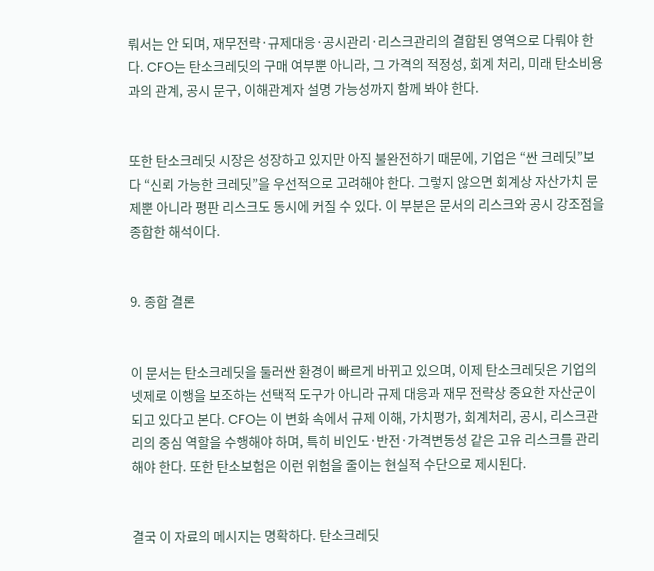뤄서는 안 되며, 재무전략·규제대응·공시관리·리스크관리의 결합된 영역으로 다뤄야 한다. CFO는 탄소크레딧의 구매 여부뿐 아니라, 그 가격의 적정성, 회계 처리, 미래 탄소비용과의 관계, 공시 문구, 이해관계자 설명 가능성까지 함께 봐야 한다.


또한 탄소크레딧 시장은 성장하고 있지만 아직 불완전하기 때문에, 기업은 “싼 크레딧”보다 “신뢰 가능한 크레딧”을 우선적으로 고려해야 한다. 그렇지 않으면 회계상 자산가치 문제뿐 아니라 평판 리스크도 동시에 커질 수 있다. 이 부분은 문서의 리스크와 공시 강조점을 종합한 해석이다.


9. 종합 결론


이 문서는 탄소크레딧을 둘러싼 환경이 빠르게 바뀌고 있으며, 이제 탄소크레딧은 기업의 넷제로 이행을 보조하는 선택적 도구가 아니라 규제 대응과 재무 전략상 중요한 자산군이 되고 있다고 본다. CFO는 이 변화 속에서 규제 이해, 가치평가, 회계처리, 공시, 리스크관리의 중심 역할을 수행해야 하며, 특히 비인도·반전·가격변동성 같은 고유 리스크를 관리해야 한다. 또한 탄소보험은 이런 위험을 줄이는 현실적 수단으로 제시된다.


결국 이 자료의 메시지는 명확하다. 탄소크레딧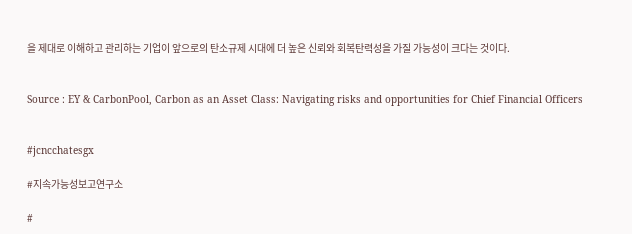을 제대로 이해하고 관리하는 기업이 앞으로의 탄소규제 시대에 더 높은 신뢰와 회복탄력성을 가질 가능성이 크다는 것이다.


Source : EY & CarbonPool, Carbon as an Asset Class: Navigating risks and opportunities for Chief Financial Officers


#jcncchatesgx

#지속가능성보고연구소

#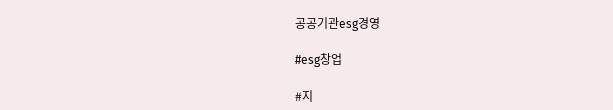공공기관esg경영

#esg창업

#지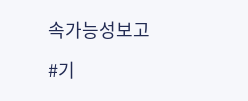속가능성보고

#기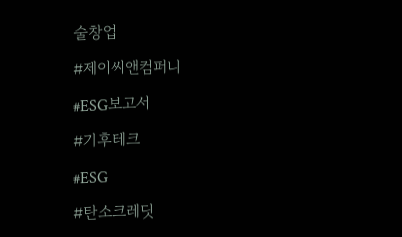술창업

#제이씨앤컴퍼니

#ESG보고서

#기후테크

#ESG

#탄소크레딧